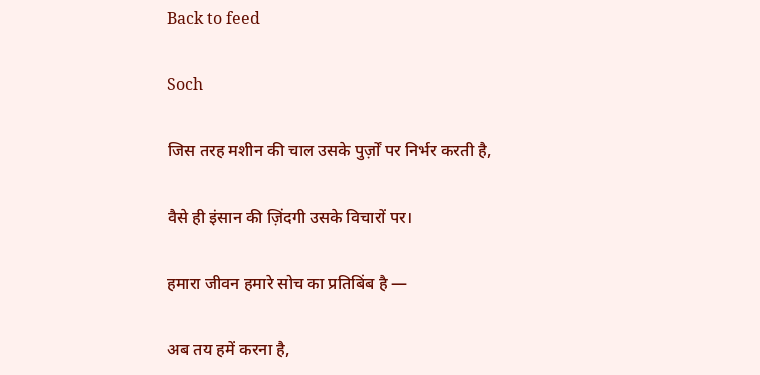Back to feed

Soch

जिस तरह मशीन की चाल उसके पुर्ज़ों पर निर्भर करती है,

वैसे ही इंसान की ज़िंदगी उसके विचारों पर।

हमारा जीवन हमारे सोच का प्रतिबिंब है —

अब तय हमें करना है,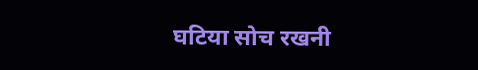घटिया सोच रखनी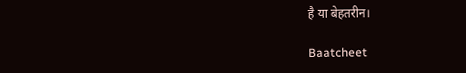है या बेहतरीन।

Baatcheet